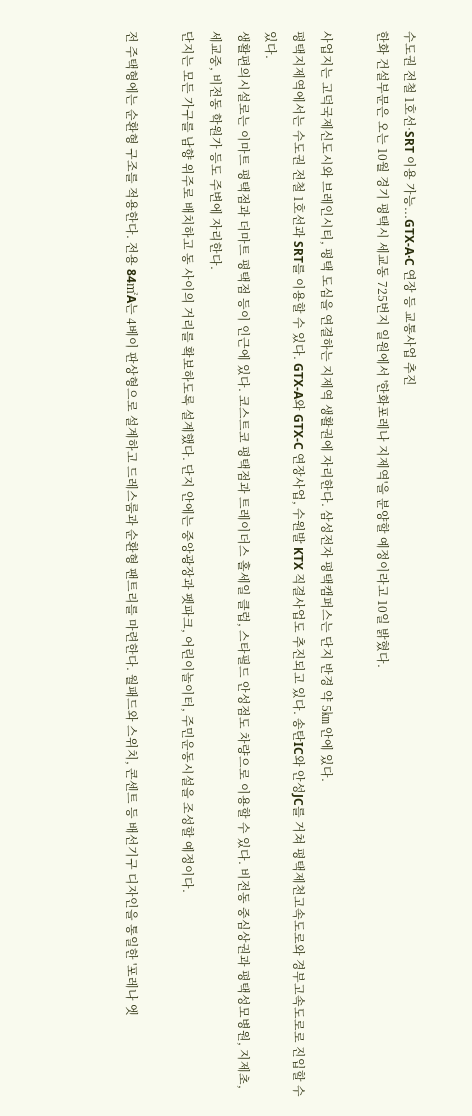수도권 전철 1호선·SRT 이용 가능...GTX-A·C 연장 등 교통사업 추진
한화 건설부문은 오는 10월 경기 평택시 세교동 725번지 일원에서 '한화포레나 지제역'을 분양할 예정이라고 10일 밝혔다.

사업지는 고덕국제신도시와 브레인시티, 평택 도심을 연결하는 지제역 생활권에 자리한다. 삼성전자 평택캠퍼스는 단지 반경 약 5㎞ 안에 있다.
평택지제역에서는 수도권 전철 1호선과 SRT를 이용할 수 있다. GTX-A와 GTX-C 연장사업, 수원발 KTX 직결사업도 추진되고 있다. 송탄IC와 안성JC를 거쳐 평택제천고속도로와 경부고속도로로 진입할 수 있다.
생활편의시설로는 이마트 평택점과 더마트 평택점 등이 인근에 있다. 코스트코 평택점과 트레이더스 홀세일 클럽, 스타필드 안성점도 차량으로 이용할 수 있다. 비전동 중심상권과 평택성모병원, 지제초, 세교중, 비전동 학원가 등도 주변에 자리한다.
단지는 모든 가구를 남향 위주로 배치하고 동 사이의 거리를 확보하도록 설계했다. 단지 안에는 중앙광장과 펫파크, 어린이놀이터, 주민운동시설을 조성할 예정이다.

전 주택형에는 순환형 구조를 적용한다. 전용 84㎡A는 4베이 판상형으로 설계하고 드레스룸과 순환형 팬트리를 마련한다. 월패드와 스위치, 콘센트 등 배선기구 디자인을 통일한 '포레나 엣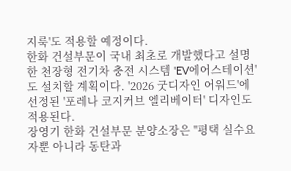지룩'도 적용할 예정이다.
한화 건설부문이 국내 최초로 개발했다고 설명한 천장형 전기차 충전 시스템 'EV에어스테이션'도 설치할 계획이다. '2026 굿디자인 어워드'에 선정된 '포레나 코지커브 엘리베이터' 디자인도 적용된다.
장영기 한화 건설부문 분양소장은 "평택 실수요자뿐 아니라 동탄과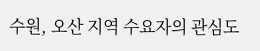수원, 오산 지역 수요자의 관심도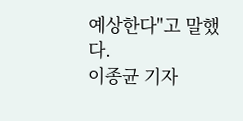예상한다"고 말했다.
이종균 기자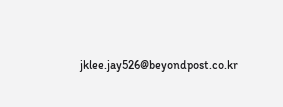jklee.jay526@beyondpost.co.kr